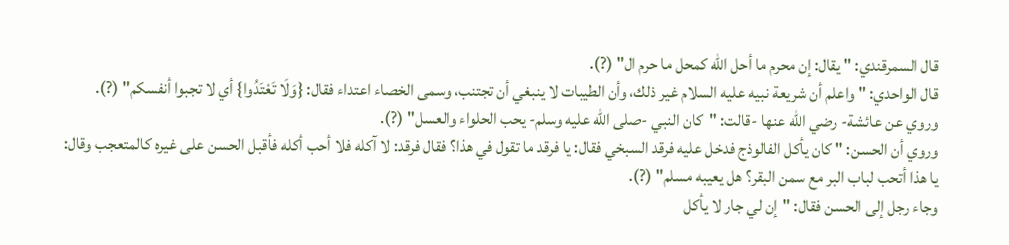قال السمرقندي: " يقال: إن محرم ما أحل الله كمحل ما حرم ال" (?).
قال الواحدي: " واعلم أن شريعة نبيه عليه السلام غير ذلك، وأن الطيبات لا ينبغي أن تجتنب، وسمى الخصاء اعتداء فقال: {وَلَا تَعْتَدُوا} أي لا تجبوا أنفسكم" (?).
وروي عن عائشة- رضي الله عنها -قالت: "كان النبي -صلى الله عليه وسلم- يحب الحلواء والعسل" (?).
وروي أن الحسن: " كان يأكل الفالوذج فدخل عليه فرقد السبخي فقال: يا فرقد ما تقول في هذا؟ فقال فرقد: لا آكله فلا أحب أكله فأقبل الحسن على غيره كالمتعجب وقال: يا هذا أتحب لباب البر مع سمن البقر؟ هل يعيبه مسلم" (?).
وجاء رجل إلى الحسن فقال: "إن لي جار لا يأكل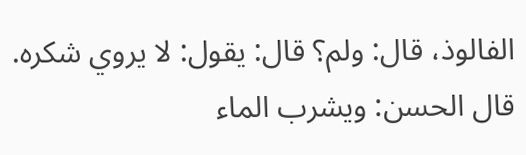الفالوذ، قال: ولم؟ قال: يقول: لا يروي شكره. قال الحسن: ويشرب الماء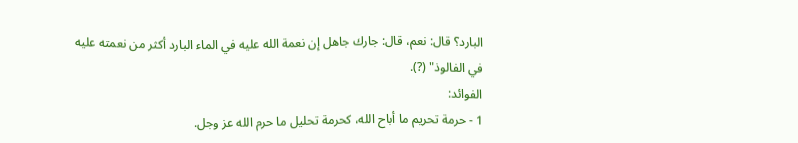البارد؟ قال: نعم، قال: جارك جاهل إن نعمة الله عليه في الماء البارد أكثر من نعمته عليه في الفالوذ" (?).
الفوائد:
1 - حرمة تحريم ما أباح الله، كحرمة تحليل ما حرم الله عز وجل.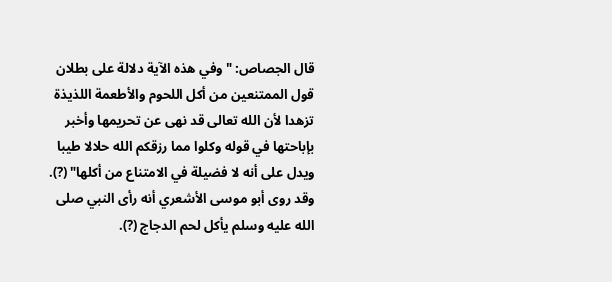قال الجصاص: " وفي هذه الآية دلالة على بطلان قول الممتنعين من أكل اللحوم والأطعمة اللذيذة تزهدا لأن الله تعالى قد نهى عن تحريمها وأخبر بإباحتها في قوله وكلوا مما رزقكم الله حلالا طيبا ويدل على أنه لا فضيلة في الامتناع من أكلها" (?).
وقد روى أبو موسى الأشعري أنه رأى النبي صلى الله عليه وسلم يأكل لحم الدجاج (?).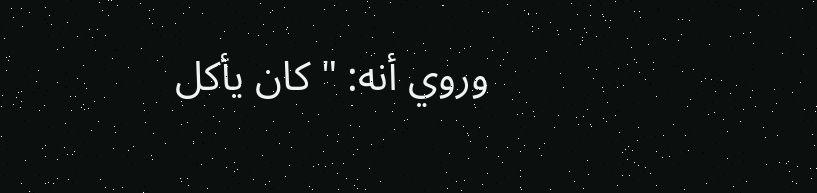وروي أنه: " كان يأكل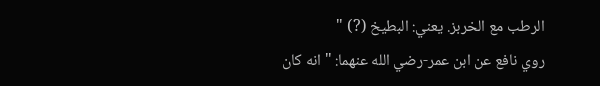الرطب مع الخربز. يعني: البطيخ (?) "
روي نافع عن ابن عمر-رضي الله عنهما: " انه كان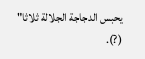يحبس الدجاجة الجلالة ثلاثا" (?).